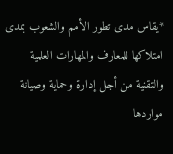*يقاس مدى تطور الأمم والشعوب بمدى امتلاكها للمعارف والمهارات العلمية والتقنية من أجل إدارة وحماية وصيانة مواردها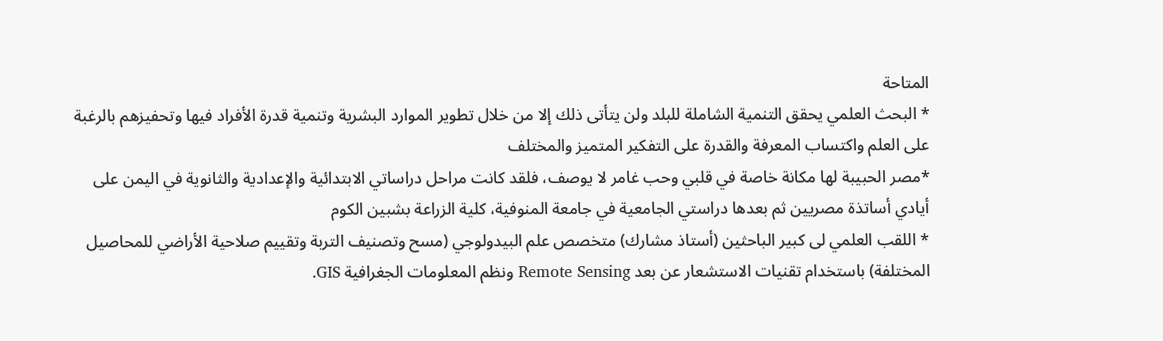المتاحة
* البحث العلمي يحقق التنمية الشاملة للبلد ولن يتأتى ذلك إلا من خلال تطوير الموارد البشرية وتنمية قدرة الأفراد فيها وتحفيزهم بالرغبة على العلم واكتساب المعرفة والقدرة على التفكير المتميز والمختلف
*مصر الحبيبة لها مكانة خاصة في قلبي وحب غامر لا يوصف، فلقد كانت مراحل دراساتي الابتدائية والإعدادية والثانوية في اليمن على أيادي أساتذة مصريين ثم بعدها دراستي الجامعية في جامعة المنوفية، كلية الزراعة بشبين الكوم
* اللقب العلمي لى كبير الباحثين (أستاذ مشارك) متخصص علم البيدولوجي (مسح وتصنيف التربة وتقييم صلاحية الأراضي للمحاصيل المختلفة) باستخدام تقنيات الاستشعار عن بعد Remote Sensing ونظم المعلومات الجغرافية GIS.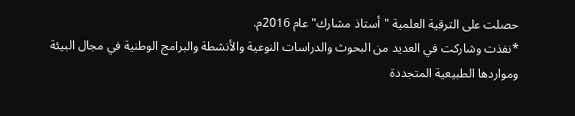حصلت على الترقية العلمية "أستاذ مشارك" عام 2016م.
*نفذت وشاركت في العديد من البحوث والدراسات النوعية والأنشطة والبرامج الوطنية في مجال البيئة ومواردها الطبيعية المتجددة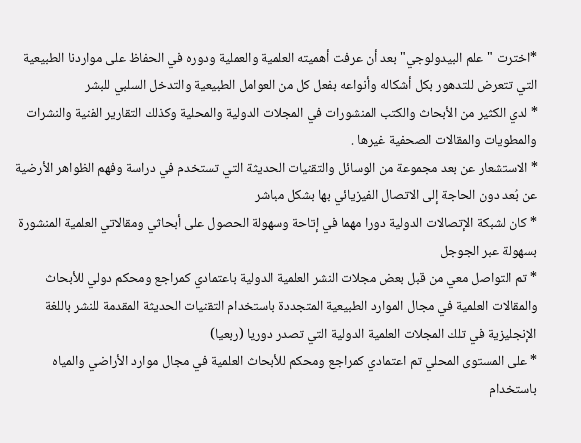*اخترت "علم البيدولوجي" بعد أن عرفت أهميته العلمية والعملية ودوره في الحفاظ على مواردنا الطبيعية التي تتعرض للتدهور بكل أشكاله وأنواعه بفعل كل من العوامل الطبيعية والتدخل السلبي للبشر
* لدي الكثير من الأبحاث والكتب المنشورات في المجلات الدولية والمحلية وكذلك التقارير الفنية والنشرات والمطويات والمقالات الصحفية غيرها .
* الاستشعار عن بعد مجموعة من الوسائل والتقنيات الحديثة التي تستخدم في دراسة وفهم الظواهر الأرضية عن بُعد دون الحاجة إلى الاتصال الفيزيائي بها بشكل مباشر
* كان لشبكة الإتصالات الدولية دورا مهما في إتاحة وسهولة الحصول على أبحاثي ومقالاتي العلمية المنشورة بسهولة عبر الجوجل
* تم التواصل معي من قبل بعض مجلات النشر العلمية الدولية باعتمادي كمراجع ومحكم دولي للأبحاث والمقالات العلمية في مجال الموارد الطبيعية المتجددة باستخدام التقنيات الحديثة المقدمة للنشر باللغة الإنجليزية في تلك المجلات العلمية الدولية التي تصدر دوريا (ربعيا)
* على المستوى المحلي تم اعتمادي كمراجع ومحكم للأبحاث العلمية في مجال موارد الأراضي والمياه باستخدام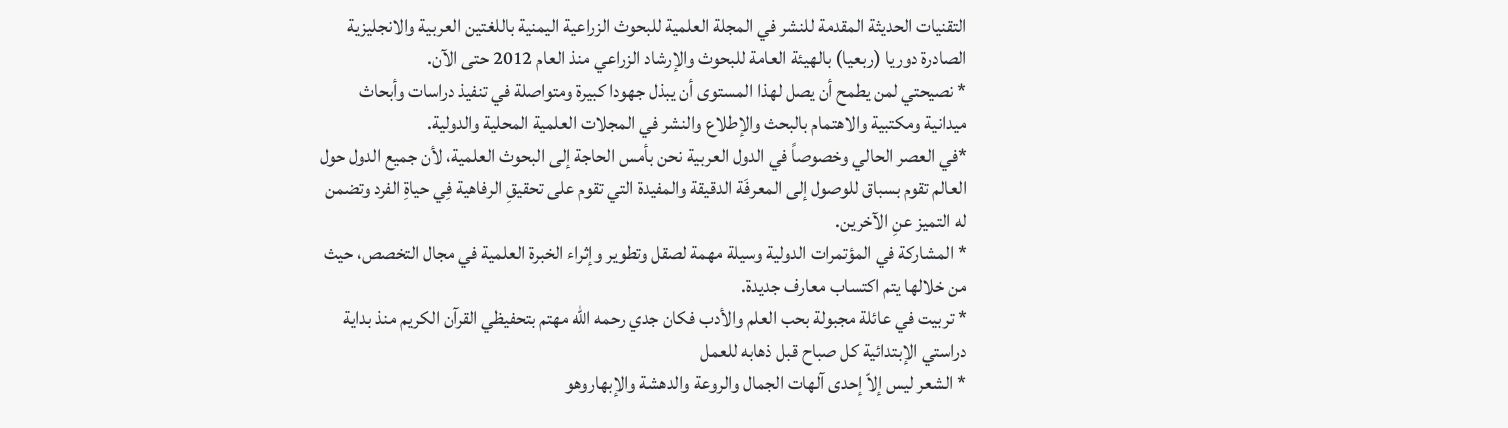التقنيات الحديثة المقدمة للنشر في المجلة العلمية للبحوث الزراعية اليمنية باللغتين العربية والانجليزية الصادرة دوريا (ربعيا) بالهيئة العامة للبحوث والإرشاد الزراعي منذ العام 2012 حتى الآن.
* نصيحتي لمن يطمح أن يصل لهذا المستوى أن يبذل جهودا كبيرة ومتواصلة في تنفيذ دراسات وأبحاث ميدانية ومكتبية والاهتمام بالبحث والإطلاع والنشر في المجلات العلمية المحلية والدولية.
*في العصر الحالي وخصوصاً في الدول العربية نحن بأمس الحاجة إلى البحوث العلمية، لأن جميع الدول حول العالم تقوم بسباق للوصول إلى المعرفَة الدقيقة والمفيدة التي تقوم على تحقيقِ الرفاهية فِي حياةِ الفرد وتضمن له التميز عنِ الآخرين.
* المشاركة في المؤتمرات الدولية وسيلة مهمة لصقل وتطوير وإثراء الخبرة العلمية في مجال التخصص، حيث من خلالها يتم اكتساب معارف جديدة.
* تربيت في عائلة مجبولة بحب العلم والأدب فكان جدي رحمه الله مهتم بتحفيظي القرآن الكريم منذ بداية دراستي الإبتدائية كل صباح قبل ذهابه للعمل
* الشعر ليس إلاّ إحدى آلهات الجمال والروعة والدهشة والإبهاروهو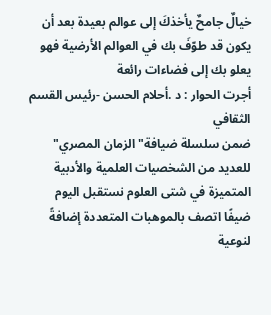خيالٌ جامحٌ يأخذكَ إلى عوالم بعيدة بعد أن يكون قد طوّفَ بك في العوالم الأرضية فهو يعلو بك إلى فضاءات رائعة
أجرت الحوار : د .أحلام الحسن -رئيس القسم الثقافي
ضمن سلسلة ضيافة" الزمان المصري" للعديد من الشخصيات العلمية والأدبية المتميزة في شتى العلوم نستقبل اليوم ضيفًا اتصف بالموهبات المتعددة إضافةً لنوعية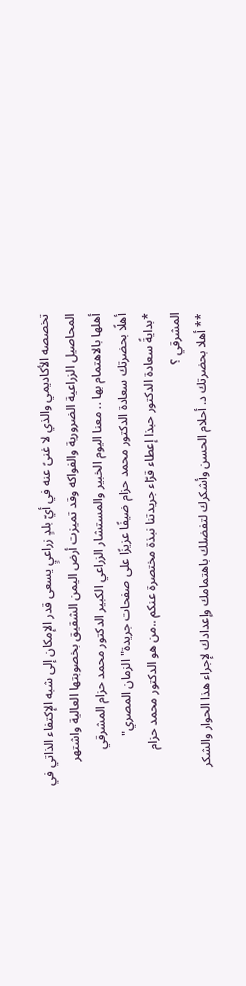تخصصه الأكاديمي والذي لا غنىً عنه في أيّ بلدٍ زراعيٍ يسعى قدر الإمكان إلى شبه الإكتفاء الذاتي في المحاصيل الزراعية الضرورية والفواكه وقد تميزت أرض اليمن الشقيق بخصوبتها العالية واشتهر أهلها بالاهتمام بها .. معنا اليوم الخبير والمستشار الزراعي الكبير الدكتور محمد حزام المشرقي
أهلًا بحضرتك سعادة الدكتور محمد حزام ضيفًا عزيزًا على صفحات جريدة" الزمان المصري"
*بدايةً سعادة الدكتور حبذا إعطاء قرّاء جريدتنا نبذة مختصرة عنكم ..من هو الدكتور محمد حزام المشرقي ؟
** أهلا بحضرتك د. أحلام الحسن وأشكرك لتفضلك باهتمامك وإعدادك لإجراء هذا الحوار والشكر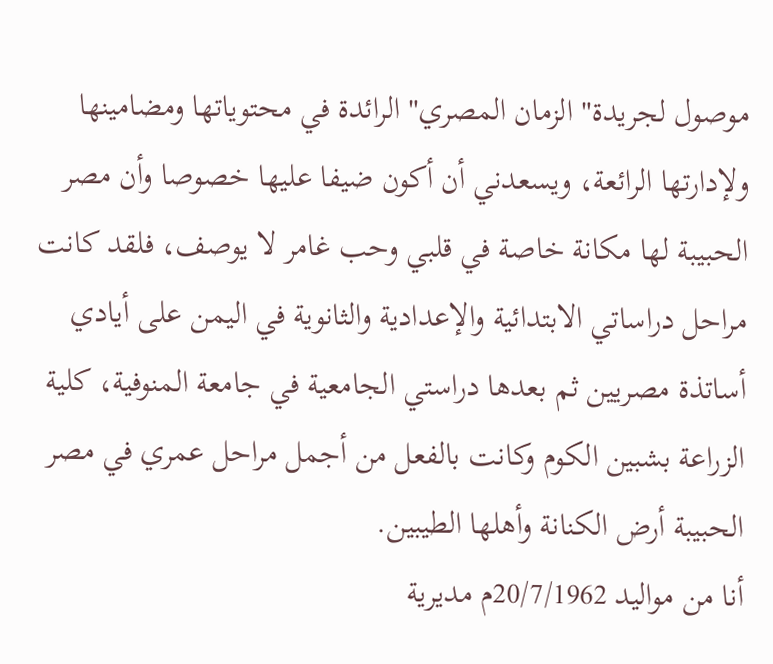موصول لجريدة" الزمان المصري" الرائدة في محتوياتها ومضامينها ولإدارتها الرائعة، ويسعدني أن أكون ضيفا عليها خصوصا وأن مصر الحبيبة لها مكانة خاصة في قلبي وحب غامر لا يوصف، فلقد كانت مراحل دراساتي الابتدائية والإعدادية والثانوية في اليمن على أيادي أساتذة مصريين ثم بعدها دراستي الجامعية في جامعة المنوفية، كلية الزراعة بشبين الكوم وكانت بالفعل من أجمل مراحل عمري في مصر الحبيبة أرض الكنانة وأهلها الطيبين.
أنا من مواليد 20/7/1962م مديرية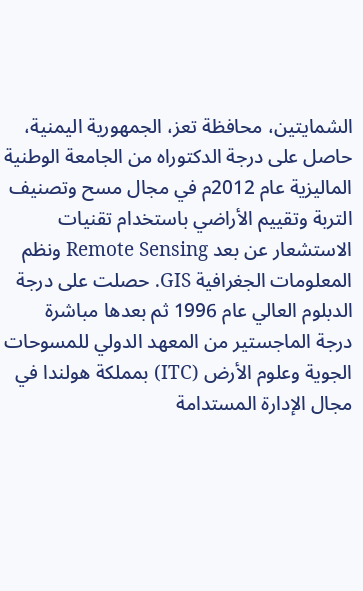الشمايتين، محافظة تعز، الجمهورية اليمنية، حاصل على درجة الدكتوراه من الجامعة الوطنية الماليزية عام 2012م في مجال مسح وتصنيف التربة وتقييم الأراضي باستخدام تقنيات الاستشعار عن بعد Remote Sensing ونظم المعلومات الجغرافية GIS. حصلت على درجة الدبلوم العالي عام 1996 ثم بعدها مباشرة درجة الماجستير من المعهد الدولي للمسوحات الجوية وعلوم الأرض (ITC) بمملكة هولندا في مجال الإدارة المستدامة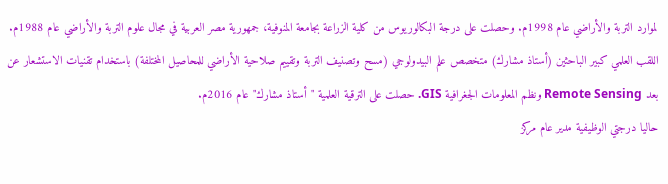لموارد التربة والأراضي عام 1998م. وحصلت على درجة البكالوريوس من كلية الزراعة بجامعة المنوفية، جمهورية مصر العربية في مجال علوم التربة والأراضي عام 1988م.
اللقب العلمي كبير الباحثين (أستاذ مشارك) متخصص علم البيدولوجي (مسح وتصنيف التربة وتقييم صلاحية الأراضي للمحاصيل المختلفة) باستخدام تقنيات الاستشعار عن بعد Remote Sensing ونظم المعلومات الجغرافية GIS. حصلت على الترقية العلمية "أستاذ مشارك" عام 2016م.
حاليا درجتي الوظيفية مدير عام مركز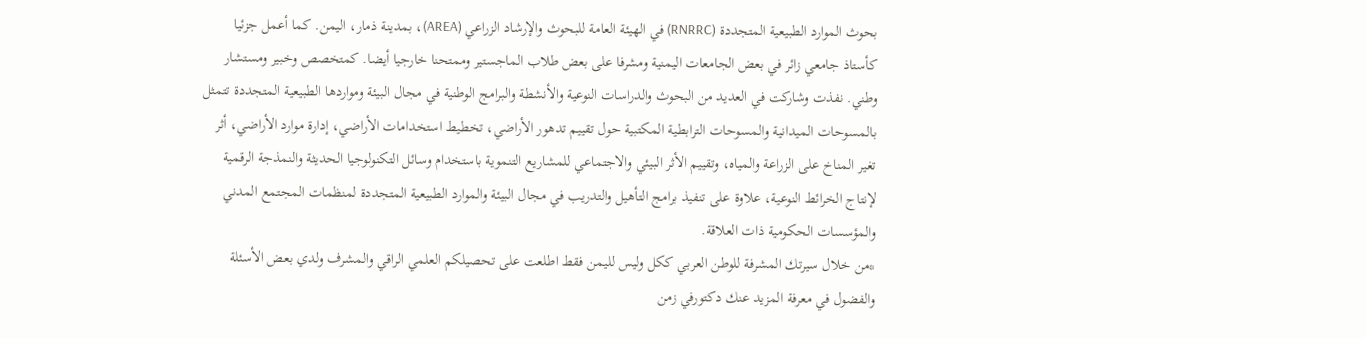بحوث الموارد الطبيعية المتجددة (RNRRC) في الهيئة العامة للبحوث والإرشاد الزراعي (AREA)، بمدينة ذمار، اليمن. كما أعمل جزئيا كأستاذ جامعي زائر في بعض الجامعات اليمنية ومشرفا على بعض طلاب الماجستير وممتحنا خارجيا أيضا. كمتخصص وخبير ومستشار وطني. نفذت وشاركت في العديد من البحوث والدراسات النوعية والأنشطة والبرامج الوطنية في مجال البيئة ومواردها الطبيعية المتجددة تتمثل بالمسوحات الميدانية والمسوحات الترابطية المكتبية حول تقييم تدهور الأراضي، تخطيط استخدامات الأراضي، إدارة موارد الأراضي، أثر تغير المناخ على الزراعة والمياه، وتقييم الأثر البيئي والاجتماعي للمشاريع التنموية باستخدام وسائل التكنولوجيا الحديثة والنمذجة الرقمية لإنتاج الخرائط النوعية، علاوة على تنفيذ برامج التأهيل والتدريب في مجال البيئة والموارد الطبيعية المتجددة لمنظمات المجتمع المدني والمؤسسات الحكومية ذات العلاقة.
*من خلال سيرتك المشرفة للوطن العربي ككل وليس لليمن فقط اطلعت على تحصيلكم العلمي الراقي والمشرف ولدي بعض الأسئلة والفضول في معرفة المزيد عنك دكتورفي زمن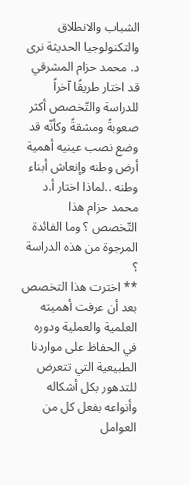الشباب والانطلاق والتكنولوجيا الحديثة نرى د. محمد حزام المشرقي قد اختار طريقًا آخراً للدراسة والتّخصص أكثر صعوبةً ومشقةً وكأنّه قد وضع نصب عينيه أهمية أرض وطنه وإنعاش أبناء وطنه ..لماذا اختار أ.د محمد حزام هذا التّخصص ؟ وما الفائدة المرجوة من هذه الدراسة ؟
** اخترت هذا التخصص بعد أن عرفت أهميته العلمية والعملية ودوره في الحفاظ على مواردنا الطبيعية التي تتعرض للتدهور بكل أشكاله وأنواعه بفعل كل من العوامل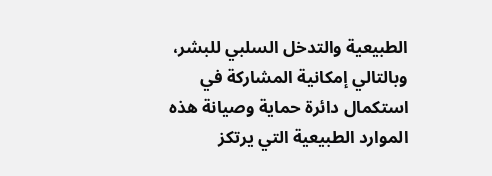الطبيعية والتدخل السلبي للبشر، وبالتالي إمكانية المشاركة في استكمال دائرة حماية وصيانة هذه الموارد الطبيعية التي يرتكز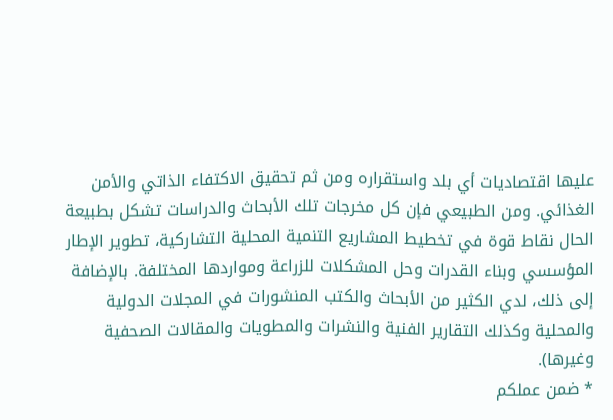عليها اقتصاديات أي بلد واستقراره ومن ثم تحقيق الاكتفاء الذاتي والأمن الغذائي. ومن الطبيعي فإن كل مخرجات تلك الأبحاث والدراسات تشكل بطبيعة الحال نقاط قوة في تخطيط المشاريع التنمية المحلية التشاركية، تطوير الإطار المؤسسي وبناء القدرات وحل المشكلات للزراعة ومواردها المختلفة. بالإضافة إلى ذلك، لدي الكثير من الأبحاث والكتب المنشورات في المجلات الدولية والمحلية وكذلك التقارير الفنية والنشرات والمطويات والمقالات الصحفية وغيرها).
* ضمن عملكم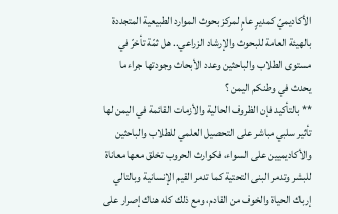الأكاديميّ كمديرٍ عامٍ لمركز بحوث الموارد الطبيعية المتجددة بالهيئة العامة للبحوث والإرشاد الزراعي.. هل ثمّة تأخرّ في مستوى الطلاب والباحثين وعدد الأبحاث وجودتها جراء ما يحدث في وطنكم اليمن ؟
** بالتأكيد فإن الظروف الحالية والأزمات القائمة في اليمن لها تأثير سلبي مباشر على التحصيل العلمي للطلاب والباحثين والأكاديميين على السواء، فكوارث الحروب تخلق معها معاناة للبشر وتدمر البنى التحتية كما تدمر القيم الإنسانية وبالتالي إرباك الحياة والخوف من القادم، ومع ذلك كله هناك إصرار على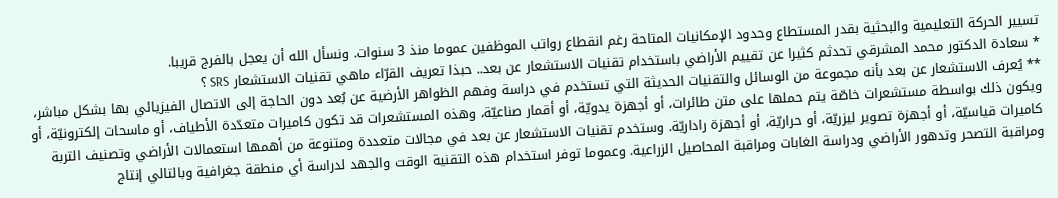تسيير الحركة التعليمية والبحثية بقدر المستطاع وحدود الإمكانيات المتاحة رغم انقطاع رواتب الموظفين عموما منذ 3 سنوات. ونسأل الله أن يعجل بالفرج قريبا.
* سعادة الدكتور محمد المشرقي تحدثم كثيرا عن تقييم الأراضي باستخدام تقنيات الاستشعار عن بعد.. حبذا تعريف القرّاء ماهي تقنيات الاستشعار SRS ؟
** يُعرف الاستشعار عن بعد بأنه مجموعة من الوسائل والتقنيات الحديثة التي تستخدم في دراسة وفهم الظواهر الأرضية عن بُعد دون الحاجة إلى الاتصال الفيزيائي بها بشكل مباشر، ويكون ذلك بواسطة مستشعرات خاصّة يتم حملها على متن طائرات، أو أجهزة يدويّة، أو أقمار صناعيّة، وهذه المستشعرات قد تكون كاميرات متعدّدة الأطياف، أو ماسحات إلكترونيّة، أو كاميرات قياسيّة، أو أجهزة تصوير ليزريّة، أو حراريّة، أو أجهزة راداريّة. وستخدم تقنيات الاستشعار عن بعد في مجالات متعددة ومتنوعة من أهمها استعمالات الأراضي وتصنيف التربة ومراقبة التصحر وتدهور الأراضي ودراسة الغابات ومراقبة المحاصيل الزراعية. وعموما توفر استخدام هذه التقنية الوقت والجهد لدراسة أي منطقة جغرافية وبالتالي إنتاج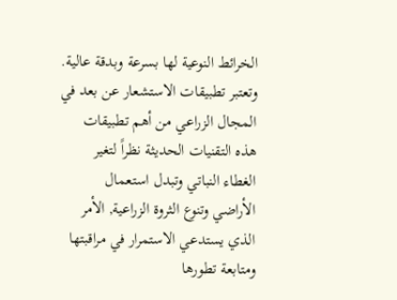الخرائط النوعية لها بسرعة وبدقة عالية.
وتعتبر تطبيقات الاستشعار عن بعد في المجال الزراعي من أهم تطبيقات هذه التقنيات الحديثة نظراً لتغير الغطاء النباتي وتبدل استعمال الأراضي وتنوع الثروة الزراعية, الأمر الذي يستدعي الاستمرار في مراقبتها ومتابعة تطورها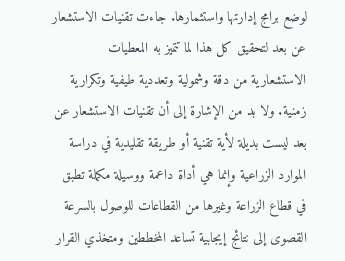لوضع برامج إدارتها واستثمارها. جاءت تقنيات الاستشعار عن بعد لتحقيق كل هذا لما تتميز به المعطيات الاستشعارية من دقة وشمولية وتعددية طيفية وتكرارية زمنية. ولا بد من الإشارة إلى أن تقنيات الاستشعار عن بعد ليست بديلة لأية تقنية أو طريقة تقليدية في دراسة الموارد الزراعية وإنما هي أداة داعمة ووسيلة مكملة تطبق في قطاع الزراعة وغيرها من القطاعات للوصول بالسرعة القصوى إلى نتائج إيجابية تساعد المخططين ومتخذي القرار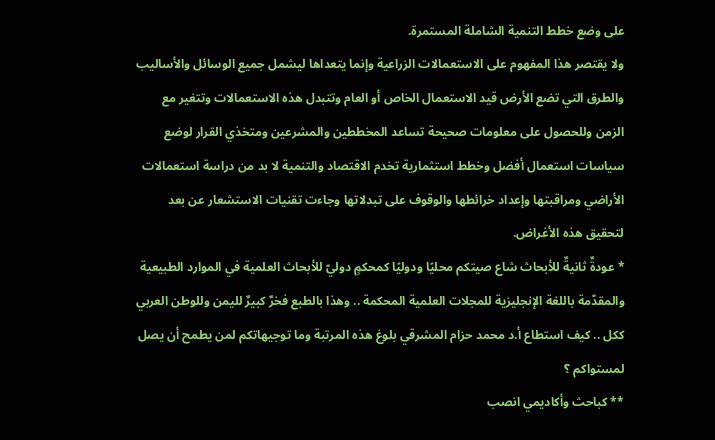على وضع خطط التنمية الشاملة المستمرة.
ولا يقتصر هذا المفهوم على الاستعمالات الزراعية وإنما يتعداها ليشمل جميع الوسائل والأساليب والطرق التي تضع الأرض قيد الاستعمال الخاص أو العام وتتبدل هذه الاستعمالات وتتغير مع الزمن وللحصول على معلومات صحيحة تساعد المخططين والمشرعين ومتخذي القرار لوضع سياسات استعمال أفضل وخطط استثمارية تخدم الاقتصاد والتنمية لا بد من دراسة استعمالات الأراضي ومراقبتها وإعداد خرائطها والوقوف على تبدلاتها وجاءت تقنيات الاستشعار عن بعد لتحقيق هذه الأغراض.
* عودةٌ ثانيةٌ للأبحاث شاع صيتكم محليًا ودوليًا كمحكمٍ دوليّ للأبحاث العلمية في الموارد الطبيعية والمقدّمة باللغة الإنجليزية للمجلات العلمية المحكمة .. وهذا بالطبع فخرٌ كبيرٌ لليمن وللوطن العربي ككل .. كيف استطاع أ.د محمد حزام المشرقي بلوغ هذه المرتبة وما توجيهاتكم لمن يطمح أن يصل لمستواكم ؟
** كباحث وأكاديمي انصب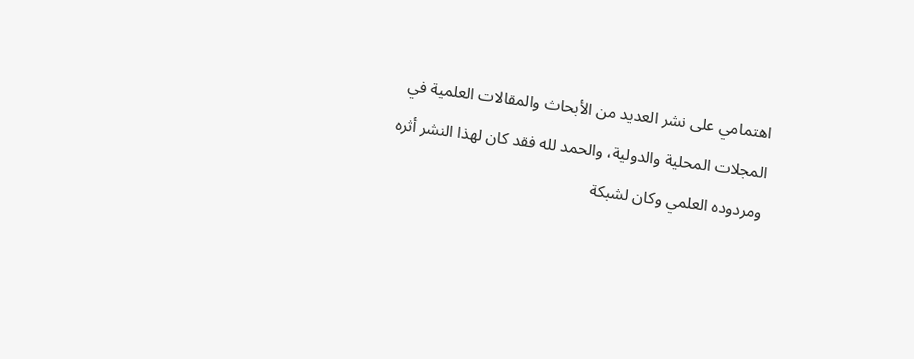اهتمامي على نشر العديد من الأبحاث والمقالات العلمية في المجلات المحلية والدولية، والحمد لله فقد كان لهذا النشر أثره ومردوده العلمي وكان لشبكة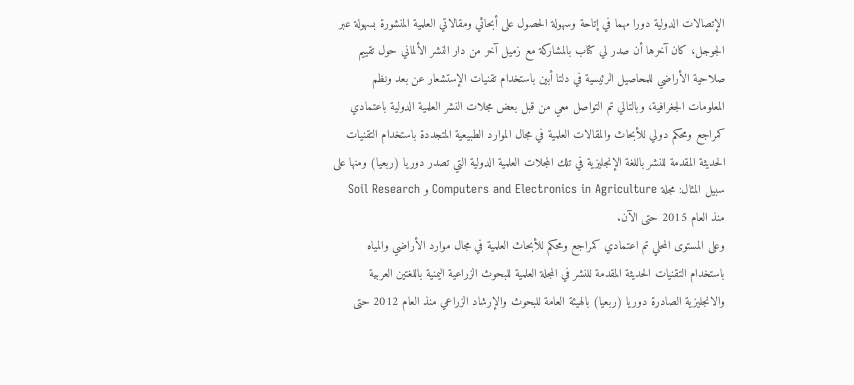الإتصالات الدولية دورا مهما في إتاحة وسهولة الحصول على أبحاثي ومقالاتي العلمية المنشورة بسهولة عبر الجوجل، كان آخرها أن صدر لي كتاب بالمشاركة مع زميل آخر من دار النشر الألماني حول تقييم صلاحية الأراضي للمحاصيل الرئيسية في دلتا أبين باستخدام تقنيات الإستشعار عن بعد ونظم المعلومات الجغرافية، وبالتالي تم التواصل معي من قبل بعض مجلات النشر العلمية الدولية باعتمادي كمراجع ومحكم دولي للأبحاث والمقالات العلمية في مجال الموارد الطبيعية المتجددة باستخدام التقنيات الحديثة المقدمة للنشر باللغة الإنجليزية في تلك المجلات العلمية الدولية التي تصدر دوريا (ربعيا) ومنها على سبيل المثال: مجلة Computers and Electronics in Agriculture و Soil Research منذ العام 2015 حتى الآن.
وعلى المستوى المحلي تم اعتمادي كمراجع ومحكم للأبحاث العلمية في مجال موارد الأراضي والمياه باستخدام التقنيات الحديثة المقدمة للنشر في المجلة العلمية للبحوث الزراعية اليمنية باللغتين العربية والانجليزية الصادرة دوريا (ربعيا) بالهيئة العامة للبحوث والإرشاد الزراعي منذ العام 2012 حتى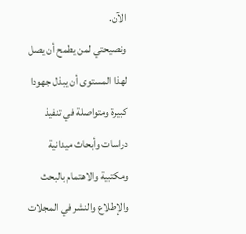الآن.
ونصيحتي لمن يطمح أن يصل لهذا المستوى أن يبذل جهودا كبيرة ومتواصلة في تنفيذ دراسات وأبحاث ميدانية ومكتبية والاهتمام بالبحث والإطلاع والنشر في المجلات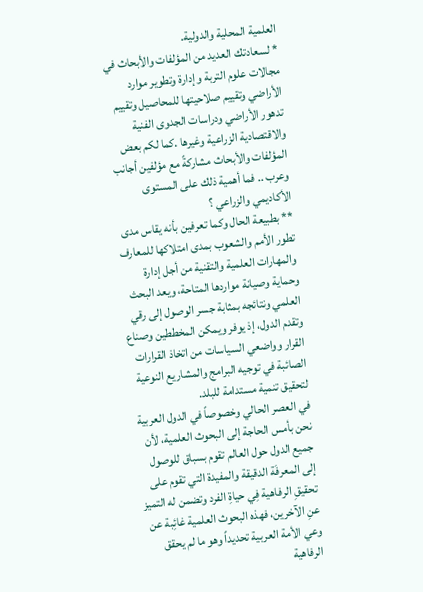العلمية المحلية والدولية.
* لسعادتك العديد من المؤلفات والأبحاث في مجالات علوم التربة وإدارة وتطوير موارد الأراضي وتقييم صلاحيتها للمحاصيل وتقييم تدهور الأراضي ودراسات الجدوى الفنية والاقتصادية الزراعية وغيرها .كما لكم بعض المؤلفات والأبحاث مشاركةً مع مؤلفين أجانب وعرب .. فما أهمية ذلك على المستوى الأكاديمي والزراعي ؟
** بطبيعة الحال وكما تعرفين بأنه يقاس مدى تطور الأمم والشعوب بمدى امتلاكها للمعارف والمهارات العلمية والتقنية من أجل إدارة وحماية وصيانة مواردها المتاحة، ويعد البحث العلمي ونتائجه بمثابة جسر الوصول إلى رقي وتقدم الدول، إذ يوفر ويمكن المخططين وصناع القرار وواضعي السياسات من اتخاذ القرارات الصائبة في توجيه البرامج والمشاريع النوعية لتحقيق تنمية مستدامة للبلد.
في العصر الحالي وخصوصاً في الدول العربية نحن بأمس الحاجة إلى البحوث العلمية، لأن جميع الدول حول العالم تقوم بسباق للوصول إلى المعرفَة الدقيقة والمفيدة التي تقوم على تحقيقِ الرفاهية فِي حياةِ الفرد وتضمن له التميز عنِ الآخرين، فهذه البحوث العلمية غائِبة عن وعي الأمة العربية تحديداً وهو ما لم يحقق الرفاهية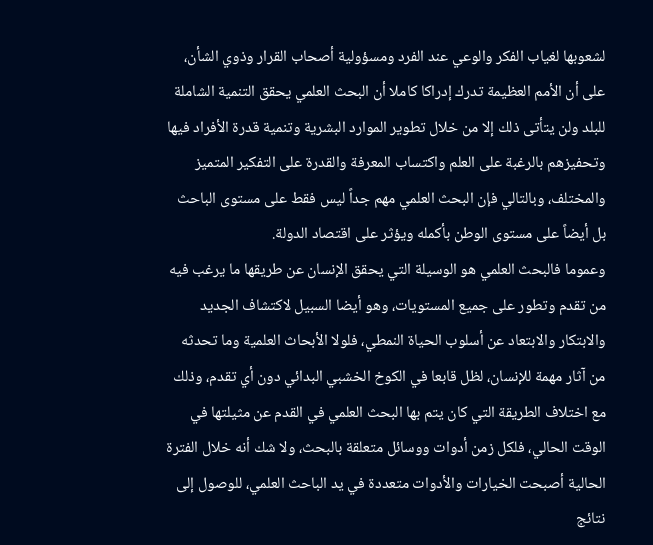لشعوبها لغياب الفكر والوعي عند الفرد ومسؤولية أصحاب القرار وذوي الشأن، على أن الأمم العظيمة تدرك إدراكا كاملا أن البحث العلمي يحقق التنمية الشاملة للبلد ولن يتأتى ذلك إلا من خلال تطوير الموارد البشرية وتنمية قدرة الأفراد فيها وتحفيزهم بالرغبة على العلم واكتساب المعرفة والقدرة على التفكير المتميز والمختلف، وبالتالي فإن البحث العلمي مهم جداً ليس فقط على مستوى الباحث بل أيضاً على مستوى الوطن بأكمله ويؤثر على اقتصاد الدولة.
وعموما فالبحث العلمي هو الوسيلة التي يحقق الإنسان عن طريقها ما يرغب فيه من تقدم وتطور على جميع المستويات، وهو أيضا السبيل لاكتشاف الجديد والابتكار والابتعاد عن أسلوب الحياة النمطي، فلولا الأبحاث العلمية وما تحدثه من آثار مهمة للإنسان، لظل قابعا في الكوخ الخشبي البدائي دون أي تقدم، وذلك مع اختلاف الطريقة التي كان يتم بها البحث العلمي في القدم عن مثيلتها في الوقت الحالي، فلكل زمن أدوات ووسائل متعلقة بالبحث، ولا شك أنه خلال الفترة الحالية أصبحت الخيارات والأدوات متعددة في يد الباحث العلمي، للوصول إلى نتائج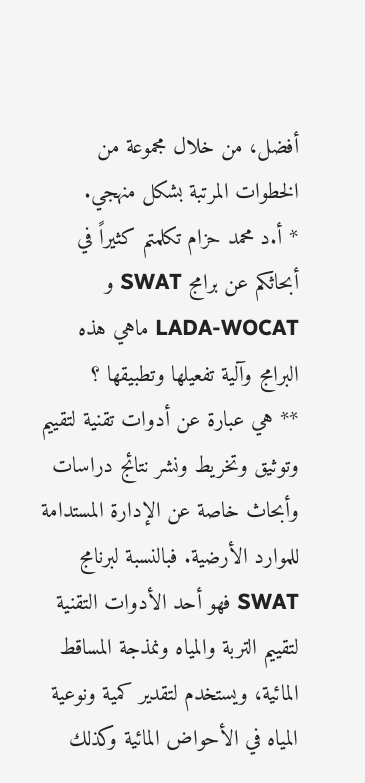أفضل، من خلال مجموعة من الخطوات المرتبة بشكل منهجي.
* أ.د محمد حزام تكلمتم كثيراً في أبحاثكم عن برامج SWAT و LADA-WOCAT ماهي هذه البرامج وآلية تفعيلها وتطبيقها ؟
** هي عبارة عن أدوات تقنية لتقييم وتوثيق وتخريط ونشر نتائج دراسات وأبحاث خاصة عن الإدارة المستدامة للموارد الأرضية. فبالنسبة لبرنامج SWAT فهو أحد الأدوات التقنية لتقييم التربة والمياه ونمذجة المساقط المائية، ويستخدم لتقدير كمية ونوعية المياه في الأحواض المائية وكذلك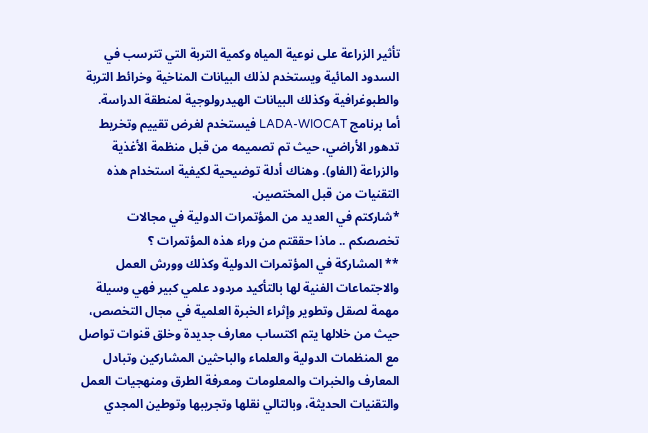تأثير الزراعة على نوعية المياه وكمية التربة التي تترسب في السدود المائية ويستخدم لذلك البيانات المناخية وخرائط التربة والطبوغرافية وكذلك البيانات الهيدرولوجية لمنطقة الدراسة.
أما برنامج LADA-WIOCAT فيستخدم لغرض تقييم وتخريط تدهور الأراضي، حيث تم تصميمه من قبل منظمة الأغذية والزراعة (الفاو). وهناك أدلة توضيحية لكيفية استخدام هذه التقنيات من قبل المختصين.
*شاركتم في العديد من المؤتمرات الدولية في مجالات تخصصكم .. ماذا حققتم من وراء هذه المؤتمرات ؟
** المشاركة في المؤتمرات الدولية وكذلك وورش العمل والاجتماعات الفنية لها بالتأكيد مردود علمي كبير فهي وسيلة مهمة لصقل وتطوير وإثراء الخبرة العلمية في مجال التخصص، حيث من خلالها يتم اكتساب معارف جديدة وخلق قنوات تواصل مع المنظمات الدولية والعلماء والباحثين المشاركين وتبادل المعارف والخبرات والمعلومات ومعرفة الطرق ومنهجيات العمل والتقنيات الحديثة، وبالتالي نقلها وتجريبها وتوطين المجدي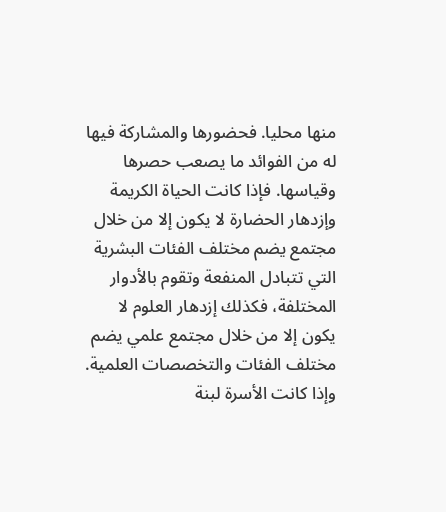منها محليا. فحضورها والمشاركة فيها له من الفوائد ما يصعب حصرها وقياسها. فإذا كانت الحياة الكريمة وإزدهار الحضارة لا يكون إلا من خلال مجتمع يضم مختلف الفئات البشرية التي تتبادل المنفعة وتقوم بالأدوار المختلفة، فكذلك إزدهار العلوم لا يكون إلا من خلال مجتمع علمي يضم مختلف الفئات والتخصصات العلمية. وإذا كانت الأسرة لبنة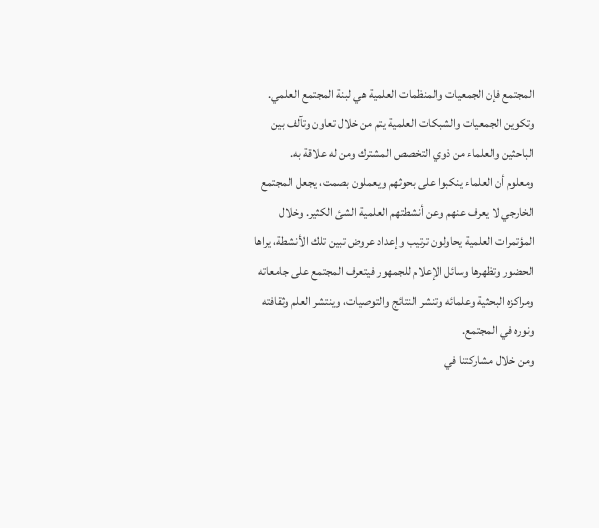المجتمع فإن الجمعيات والمنظمات العلمية هي لبنة المجتمع العلمي. وتكوين الجمعيات والشبكات العلمية يتم من خلال تعاون وتآلف بين الباحثين والعلماء من ذوي التخصص المشترك ومن له علاقة به.
ومعلوم أن العلماء ينكبوا على بحوثهم ويعملون بصمت، يجعل المجتمع الخارجي لا يعرف عنهم وعن أنشطتهم العلمية الشئ الكثير. وخلال المؤتمرات العلمية يحاولون ترتيب وإعداد عروض تبين تلك الأنشطة، يراها الحضور وتظهرها وسائل الإعلام للجمهور فيتعرف المجتمع على جامعاته ومراكزه البحثية وعلمائه وتنشر النتائج والتوصيات، وينتشر العلم وثقافته ونوره في المجتمع.
ومن خلال مشاركتنا في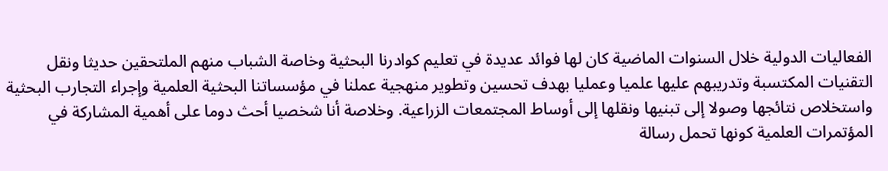الفعاليات الدولية خلال السنوات الماضية كان لها فوائد عديدة في تعليم كوادرنا البحثية وخاصة الشباب منهم الملتحقين حديثا ونقل التقنيات المكتسبة وتدريبهم عليها علميا وعمليا بهدف تحسين وتطوير منهجية عملنا في مؤسساتنا البحثية العلمية وإجراء التجارب البحثية واستخلاص نتائجها وصولا إلى تبنيها ونقلها إلى أوساط المجتمعات الزراعية. وخلاصة أنا شخصيا أحث دوما على أهمية المشاركة في المؤتمرات العلمية كونها تحمل رسالة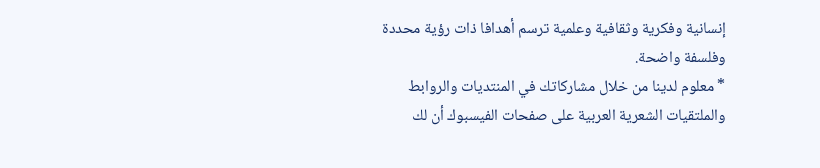إنسانية وفكرية وثقافية وعلمية ترسم أهدافا ذات رؤية محددة وفلسفة واضحة.
* معلوم لدينا من خلال مشاركاتك في المنتديات والروابط والملتقيات الشعرية العربية على صفحات الفيسبوك أن لك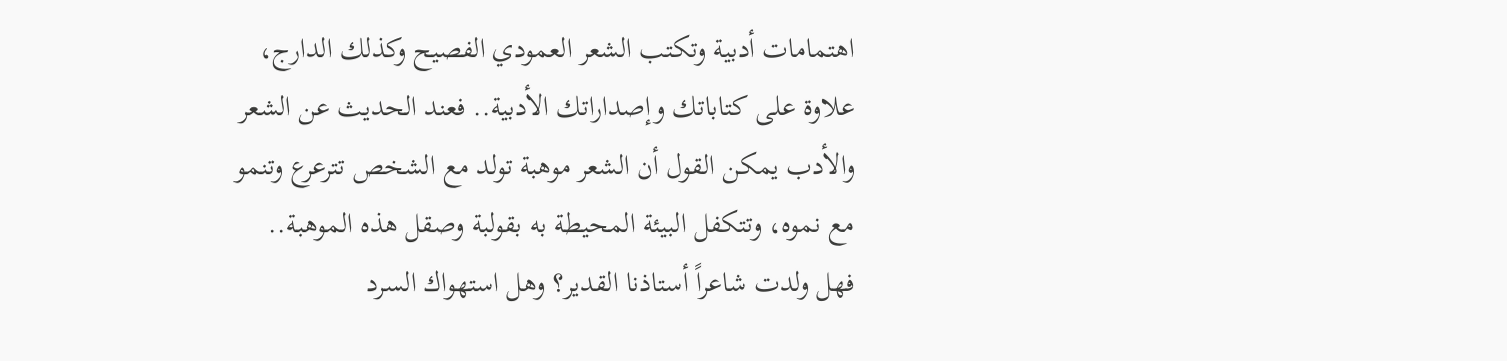اهتمامات أدبية وتكتب الشعر العمودي الفصيح وكذلك الدارج، علاوة على كتاباتك وإصداراتك الأدبية.. فعند الحديث عن الشعر والأدب يمكن القول أن الشعر موهبة تولد مع الشخص تترعرع وتنمو مع نموه، وتتكفل البيئة المحيطة به بقولبة وصقل هذه الموهبة.. فهل ولدت شاعراً أستاذنا القدير؟ وهل استهواك السرد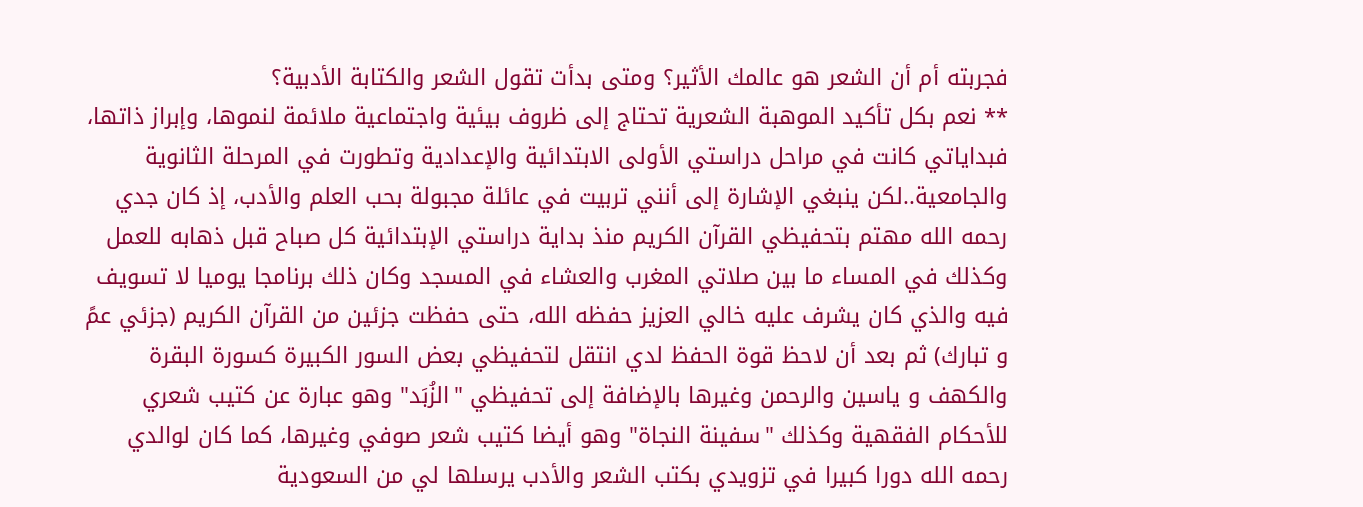فجربته أم أن الشعر هو عالمك الأثير؟ ومتى بدأت تقول الشعر والكتابة الأدبية؟
** نعم بكل تأكيد الموهبة الشعرية تحتاج إلى ظروف بيئية واجتماعية ملائمة لنموها، وإبراز ذاتها، فبداياتي كانت في مراحل دراستي الأولى الابتدائية والإعدادية وتطورت في المرحلة الثانوية والجامعية..لكن ينبغي الإشارة إلى أنني تربيت في عائلة مجبولة بحب العلم والأدب، إذ كان جدي رحمه الله مهتم بتحفيظي القرآن الكريم منذ بداية دراستي الإبتدائية كل صباح قبل ذهابه للعمل وكذلك في المساء ما بين صلاتي المغرب والعشاء في المسجد وكان ذلك برنامجا يوميا لا تسويف فيه والذي كان يشرف عليه خالي العزيز حفظه الله، حتى حفظت جزئين من القرآن الكريم (جزئي عمً و تبارك) ثم بعد أن لاحظ قوة الحفظ لدي انتقل لتحفيظي بعض السور الكبيرة كسورة البقرة والكهف و ياسين والرحمن وغيرها بالإضافة إلى تحفيظي "الزُبَد" وهو عبارة عن كتيب شعري للأحكام الفقهية وكذلك "سفينة النجاة" وهو أيضا كتيب شعر صوفي وغيرها، كما كان لوالدي رحمه الله دورا كبيرا في تزويدي بكتب الشعر والأدب يرسلها لي من السعودية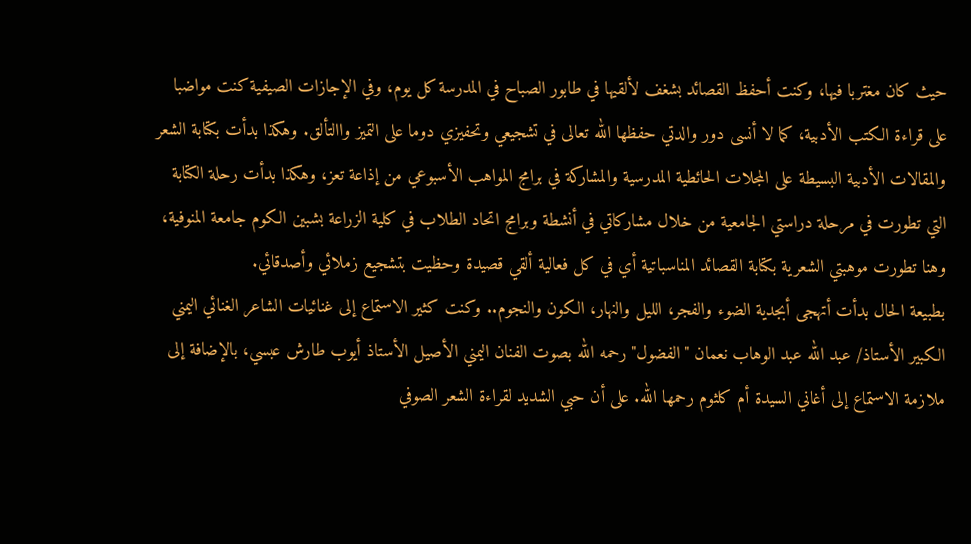حيث كان مغتربا فيها، وكنت أحفظ القصائد بشغف لألقيها في طابور الصباح في المدرسة كل يوم، وفي الإجازات الصيفية كنت مواضبا على قراءة الكتب الأدبية، كما لا أنسى دور والدتي حفظها الله تعالى في تشجيعي وتحفيزي دوما على التميز واالتألق. وهكذا بدأت بكتابة الشعر والمقالات الأدبية البسيطة على المجلات الحائطية المدرسية والمشاركة في برامج المواهب الأسبوعي من إذاعة تعز، وهكذا بدأت رحلة الكتابة التي تطورت في مرحلة دراستي الجامعية من خلال مشاركاتي في أنشطة وبرامج اتحاد الطلاب في كلية الزراعة بشبين الكوم جامعة المنوفية، وهنا تطورت موهبتي الشعرية بكتابة القصائد المناسباتية أي في كل فعالية ألقي قصيدة وحظيت بتشجيع زملائي وأصدقائي.
بطبيعة الحال بدأت أتهجى أبجدية الضوء والفجر، الليل والنهار، الكون والنجوم.. وكنت كثير الاستماع إلى غنائيات الشاعر الغنائي اليمني الكبير الأستاذ/ عبد الله عبد الوهاب نعمان "الفضول" رحمه الله بصوت الفنان اليمني الأصيل الأستاذ أيوب طارش عبسي، بالإضافة إلى ملازمة الاستماع إلى أغاني السيدة أم كلثوم رحمها الله. على أن حبي الشديد لقراءة الشعر الصوفي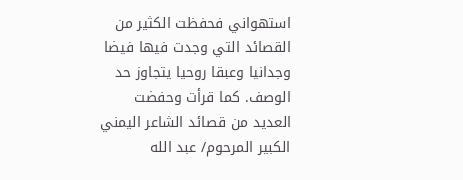استهواني فحفظت الكثير من القصائد التي وجدت فيها فيضا وجدانيا وعبقا روحيا يتجاوز حد الوصف. كما قرأت وحفضت العديد من قصائد الشاعر اليمني الكبير المرحوم/ عبد الله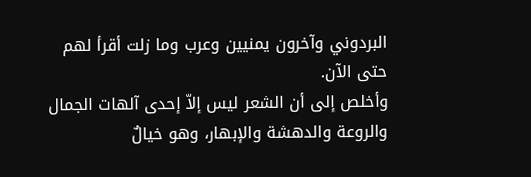البردوني وآخرون يمنيين وعرب وما زلت أقرأ لهم حتى الآن.
وأخلص إلى أن الشعر ليس إلاّ إحدى آلهات الجمال والروعة والدهشة والإبهار، وهو خيالٌ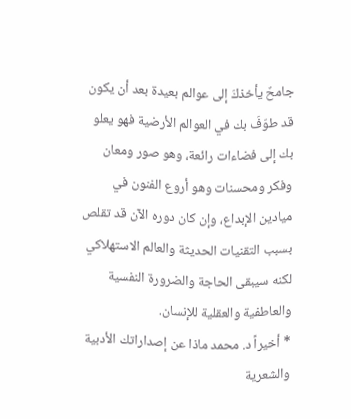جامحٌ يأخذكَ إلى عوالم بعيدة بعد أن يكون قد طوّفَ بك في العوالم الأرضية فهو يعلو بك إلى فضاءات رائعة، وهو صور ومعان وفكر ومحسنات وهو أروع الفنون في ميادين الإبداع، وإن كان دوره الآن قد تقلص بسبب التقنيات الحديثة والعالم الاستهلاكي لكنه سيبقى الحاجة والضرورة النفسية والعاطفية والعقلية للإنسان.
* أخيراً د. محمد ماذا عن إصداراتك الأدبية والشعرية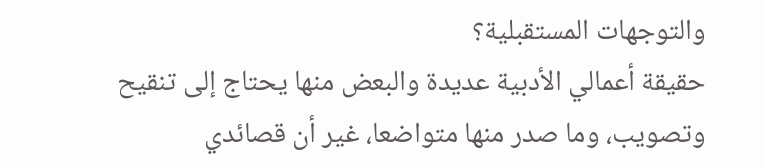والتوجهات المستقبلية؟
حقيقة أعمالي الأدبية عديدة والبعض منها يحتاج إلى تنقيح وتصويب، وما صدر منها متواضعا، غير أن قصائدي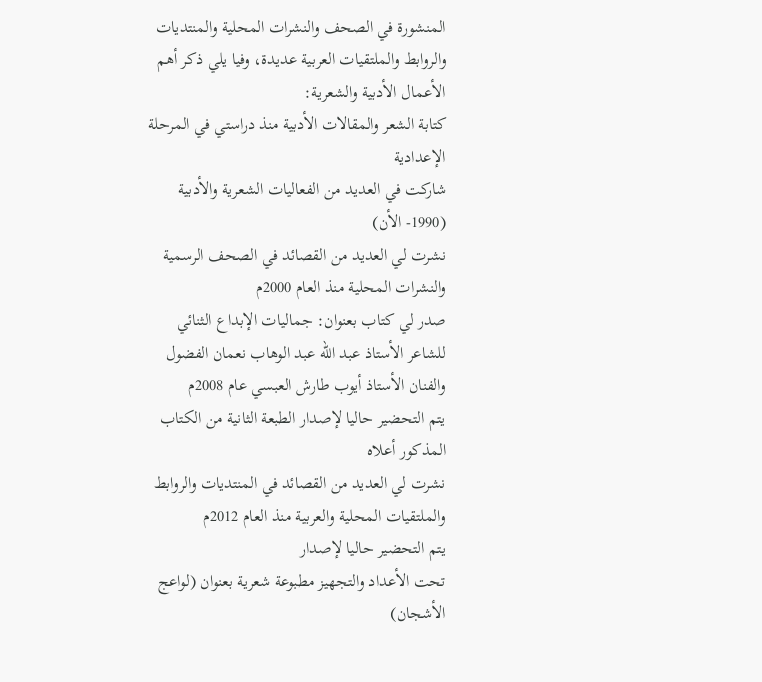المنشورة في الصحف والنشرات المحلية والمنتديات والروابط والملتقيات العربية عديدة، وفيا يلي ذكر أهم الأعمال الأدبية والشعرية:
كتابة الشعر والمقالات الأدبية منذ دراستي في المرحلة الإعدادية
شاركت في العديد من الفعاليات الشعرية والأدبية (1990- الأن)
نشرت لي العديد من القصائد في الصحف الرسمية والنشرات المحلية منذ العام 2000م
صدر لي كتاب بعنوان: جماليات الإبداع الثنائي للشاعر الأستاذ عبد الله عبد الوهاب نعمان الفضول والفنان الأستاذ أيوب طارش العبسي عام 2008م
يتم التحضير حاليا لإصدار الطبعة الثانية من الكتاب المذكور أعلاه
نشرت لي العديد من القصائد في المنتديات والروابط والملتقيات المحلية والعربية منذ العام 2012م
يتم التحضير حاليا لإصدار
تحت الأعداد والتجهيز مطبوعة شعرية بعنوان (لواعج الأشجان)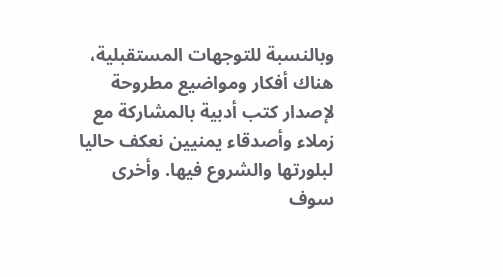وبالنسبة للتوجهات المستقبلية، هناك أفكار ومواضيع مطروحة لإصدار كتب أدبية بالمشاركة مع زملاء وأصدقاء يمنيين نعكف حاليا لبلورتها والشروع فيها. وأخرى سوف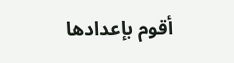أقوم بإعدادها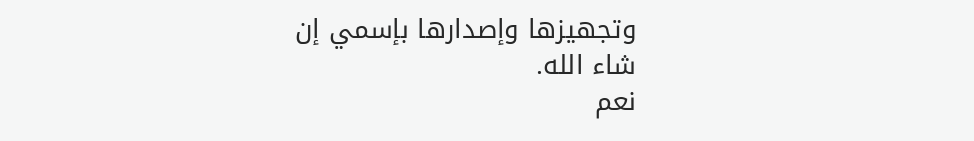وتجهيزها وإصدارها بإسمي إن شاء الله.
نعم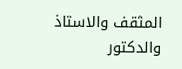المثقف والاستاذ والدكتور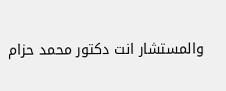والمستشار انت دكتور محمد حزام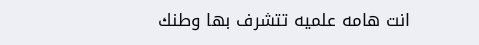انت هامه علميه تتشرف بها وطنك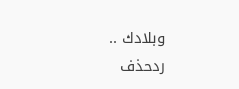وبلادك ..
ردحذف